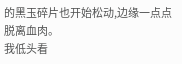的黑玉碎片也开始松动,边缘一点点脱离血肉。
我低头看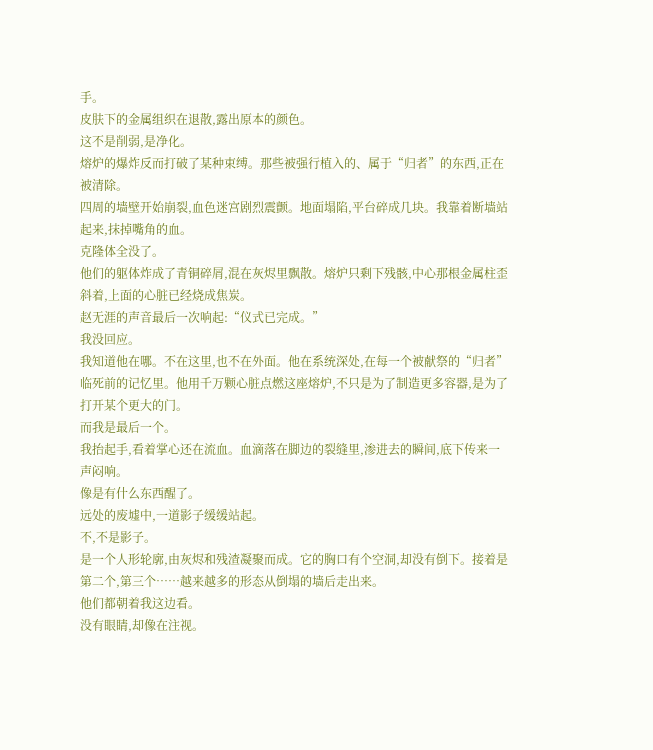手。
皮肤下的金属组织在退散,露出原本的颜色。
这不是削弱,是净化。
熔炉的爆炸反而打破了某种束缚。那些被强行植入的、属于“归者”的东西,正在被清除。
四周的墙壁开始崩裂,血色迷宫剧烈震颤。地面塌陷,平台碎成几块。我靠着断墙站起来,抹掉嘴角的血。
克隆体全没了。
他们的躯体炸成了青铜碎屑,混在灰烬里飘散。熔炉只剩下残骸,中心那根金属柱歪斜着,上面的心脏已经烧成焦炭。
赵无涯的声音最后一次响起:“仪式已完成。”
我没回应。
我知道他在哪。不在这里,也不在外面。他在系统深处,在每一个被献祭的“归者”临死前的记忆里。他用千万颗心脏点燃这座熔炉,不只是为了制造更多容器,是为了打开某个更大的门。
而我是最后一个。
我抬起手,看着掌心还在流血。血滴落在脚边的裂缝里,渗进去的瞬间,底下传来一声闷响。
像是有什么东西醒了。
远处的废墟中,一道影子缓缓站起。
不,不是影子。
是一个人形轮廓,由灰烬和残渣凝聚而成。它的胸口有个空洞,却没有倒下。接着是第二个,第三个……越来越多的形态从倒塌的墙后走出来。
他们都朝着我这边看。
没有眼睛,却像在注视。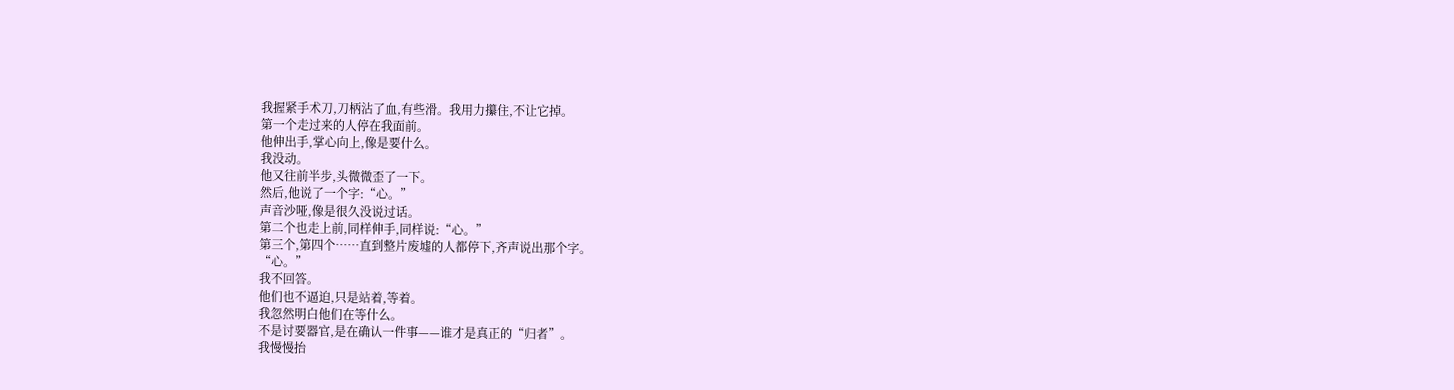我握紧手术刀,刀柄沾了血,有些滑。我用力攥住,不让它掉。
第一个走过来的人停在我面前。
他伸出手,掌心向上,像是要什么。
我没动。
他又往前半步,头微微歪了一下。
然后,他说了一个字:“心。”
声音沙哑,像是很久没说过话。
第二个也走上前,同样伸手,同样说:“心。”
第三个,第四个……直到整片废墟的人都停下,齐声说出那个字。
“心。”
我不回答。
他们也不逼迫,只是站着,等着。
我忽然明白他们在等什么。
不是讨要器官,是在确认一件事——谁才是真正的“归者”。
我慢慢抬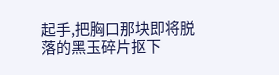起手,把胸口那块即将脱落的黑玉碎片抠下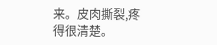来。皮肉撕裂,疼得很清楚。